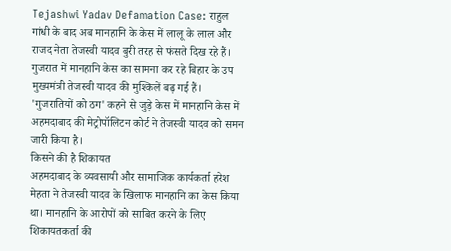Tejashwi Yadav Defamation Case: राहुल गांधी के बाद अब मानहानि के केस में लालू के लाल और राजद नेता तेजस्वी यादव बुरी तरह से फंसते दिख रहे हैं। गुजरात में मानहानि केस का सामना कर रहे बिहार के उप मुख्यमंत्री तेजस्वी यादव की मुश्किलें बढ़ गई हैं। 'गुजरातियों को ठग' कहने से जुड़े केस में मानहानि केस में अहमदाबाद की मेट्रोपॉलिटन कोर्ट ने तेजस्वी यादव को समन जारी किया है।
किसने की है शिकायत
अहमदाबाद के व्यवसायी और सामाजिक कार्यकर्ता हरेश मेहता ने तेजस्वी यादव के खिलाफ मानहानि का केस किया था। मानहानि के आरोपों को साबित करने के लिए शिकायतकर्ता की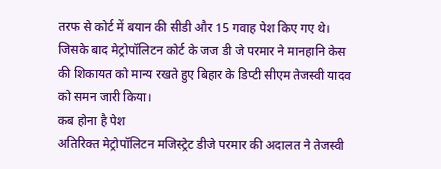तरफ से कोर्ट में बयान की सीडी और 15 गवाह पेश किए गए थे। जिसके बाद मेट्रोपॉलिटन कोर्ट के जज डी जे परमार ने मानहानि केस की शिकायत को मान्य रखते हुए बिहार के डिप्टी सीएम तेजस्वी यादव को समन जारी किया।
कब होना है पेश
अतिरिक्त मेट्रोपॉलिटन मजिस्ट्रेट डीजे परमार की अदालत ने तेजस्वी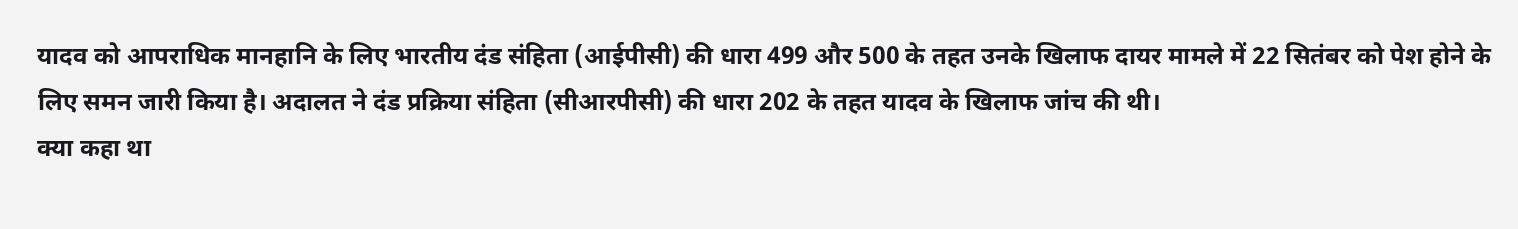यादव को आपराधिक मानहानि के लिए भारतीय दंड संहिता (आईपीसी) की धारा 499 और 500 के तहत उनके खिलाफ दायर मामले में 22 सितंबर को पेश होने के लिए समन जारी किया है। अदालत ने दंड प्रक्रिया संहिता (सीआरपीसी) की धारा 202 के तहत यादव के खिलाफ जांच की थी।
क्या कहा था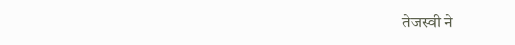तेजस्वी ने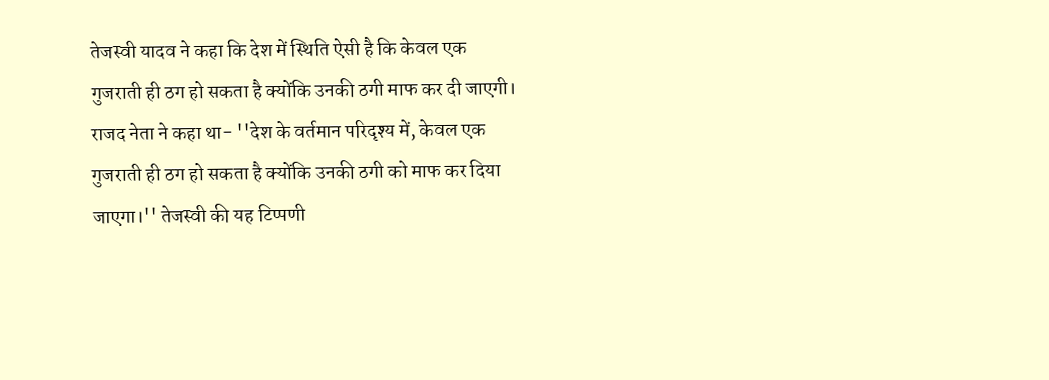तेजस्वी यादव ने कहा कि देश में स्थिति ऐसी है कि केवल एक गुजराती ही ठग हो सकता है क्योंकि उनकी ठगी माफ कर दी जाएगी। राजद नेता ने कहा था- ''देश के वर्तमान परिदृश्य में, केवल एक गुजराती ही ठग हो सकता है क्योंकि उनकी ठगी को माफ कर दिया जाएगा।'' तेजस्वी की यह टिप्पणी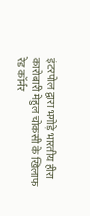इंटरपोल द्वारा भगोड़े भारतीय हीरा कारोबारी मेहुल चोकसी के खिलाफ रेड कॉर्नर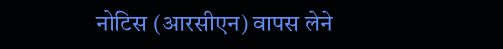नोटिस (आरसीएन) वापस लेने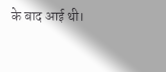के बाद आई थी।